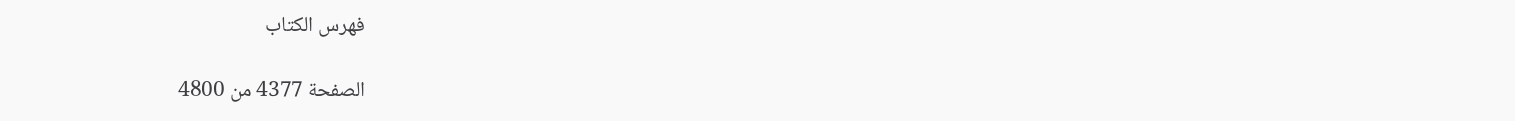فهرس الكتاب

الصفحة 4377 من 4800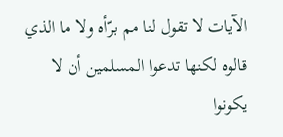الآيات لا تقول لنا مم برّأه ولا ما الذي قالوه لكنها تدعوا المسلمين أن لا يكونوا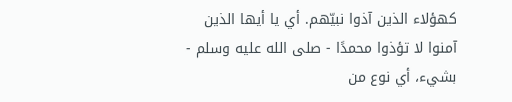كهؤلاء الذين آذوا نبيّهم. أي يا أيها الذين آمنوا لا تؤذوا محمدًا - صلى الله عليه وسلم - بشيء، أي نوع من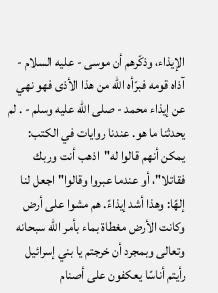الإيذاء، وذكّرهم أن موسى - عليه السلام - آذاه قومه فبرّأه الله من هذا الأذى فهو نهي عن إيذاء محمد - صلى الله عليه وسلم - . لم يحدثنا ما هو. عندنا روايات في الكتب: يمكن أنهم قالوا له"اذهب أنت وربك فقاتلا"، أو عندما عبروا وقالوا"اجعل لنا إلهًا: وهذا أشد إيذاءً. هم مشوا على أرض وكانت الأرض مغطاة بماء بأمر الله سبحانه وتعالى وبمجرد أن خرجتم يا بني إسرائيل رأيتم أناسًا يعكفون على أصنام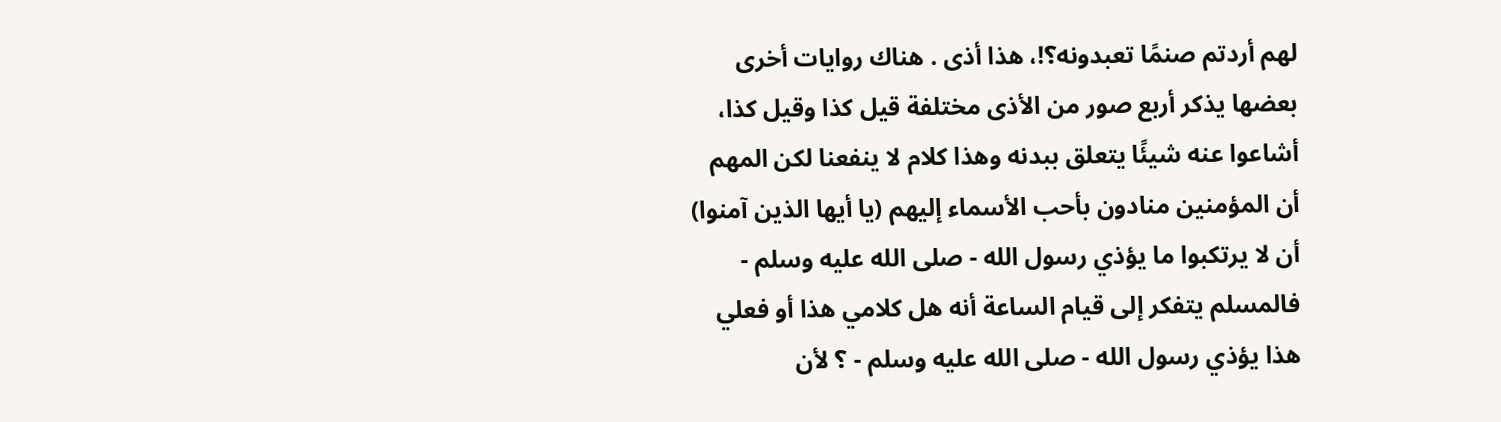لهم أردتم صنمًا تعبدونه؟!، هذا أذى . هناك روايات أخرى بعضها يذكر أربع صور من الأذى مختلفة قيل كذا وقيل كذا، أشاعوا عنه شيئًا يتعلق ببدنه وهذا كلام لا ينفعنا لكن المهم أن المؤمنين منادون بأحب الأسماء إليهم (يا أيها الذين آمنوا) أن لا يرتكبوا ما يؤذي رسول الله - صلى الله عليه وسلم - فالمسلم يتفكر إلى قيام الساعة أنه هل كلامي هذا أو فعلي هذا يؤذي رسول الله - صلى الله عليه وسلم - ؟ لأن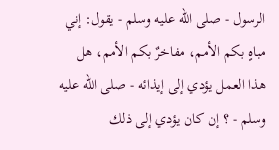الرسول - صلى الله عليه وسلم - يقول: إني مباهٍ بكم الأمم، مفاخرٌ بكم الأمم، هل هذا العمل يؤدي إلى إيذائه - صلى الله عليه وسلم - ؟ إن كان يؤدي إلى ذلك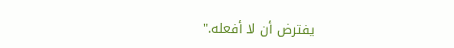يفترض أن لا أفعله."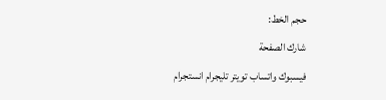حجم الخط:
شارك الصفحة
فيسبوك واتساب تويتر تليجرام انستجرام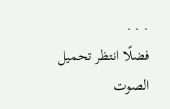. . .
فضلًا انتظر تحميل الصوت